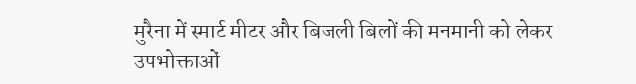मुरैना में स्मार्ट मीटर और बिजली बिलों की मनमानी को लेकर उपभोक्ताओं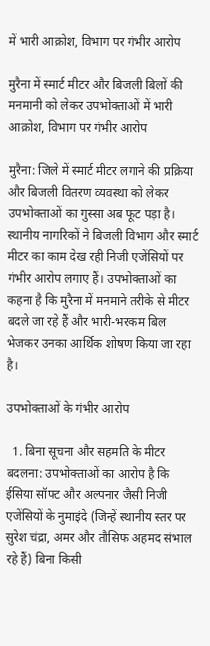में भारी आक्रोश, विभाग पर गंभीर आरोप

मुरैना में स्मार्ट मीटर और बिजली बिलों की मनमानी को लेकर उपभोक्ताओं में भारी आक्रोश, विभाग पर गंभीर आरोप

मुरैना: जिले में स्मार्ट मीटर लगाने की प्रक्रिया और बिजली वितरण व्यवस्था को लेकर उपभोक्ताओं का गुस्सा अब फूट पड़ा है। स्थानीय नागरिकों ने बिजली विभाग और स्मार्ट मीटर का काम देख रही निजी एजेंसियों पर गंभीर आरोप लगाए हैं। उपभोक्ताओं का कहना है कि मुरैना में मनमाने तरीके से मीटर बदले जा रहे हैं और भारी-भरकम बिल भेजकर उनका आर्थिक शोषण किया जा रहा है।

उपभोक्ताओं के गंभीर आरोप

  1. बिना सूचना और सहमति के मीटर बदलना: उपभोक्ताओं का आरोप है कि ईसिया सॉफ्ट और अल्पनार जैसी निजी एजेंसियों के नुमाइंदे (जिन्हें स्थानीय स्तर पर सुरेश चंद्रा, अमर और तौसिफ अहमद संभाल रहे हैं) बिना किसी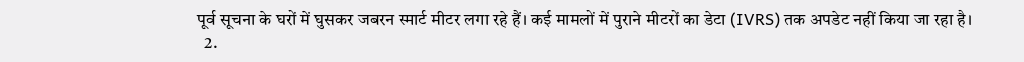पूर्व सूचना के घरों में घुसकर जबरन स्मार्ट मीटर लगा रहे हैं। कई मामलों में पुराने मीटरों का डेटा (IVRS) तक अपडेट नहीं किया जा रहा है।
  2.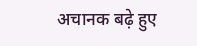अचानक बढ़े हुए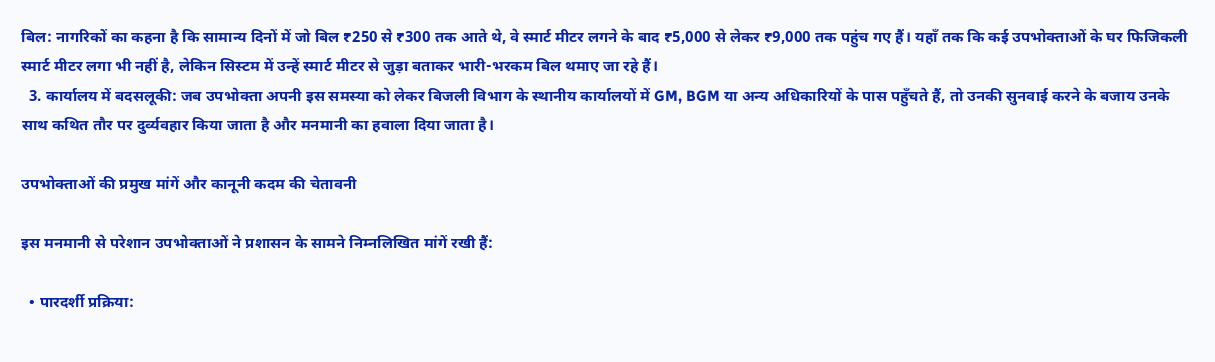बिल: नागरिकों का कहना है कि सामान्य दिनों में जो बिल ₹250 से ₹300 तक आते थे, वे स्मार्ट मीटर लगने के बाद ₹5,000 से लेकर ₹9,000 तक पहुंच गए हैं। यहाँ तक कि कई उपभोक्ताओं के घर फिजिकली स्मार्ट मीटर लगा भी नहीं है, लेकिन सिस्टम में उन्हें स्मार्ट मीटर से जुड़ा बताकर भारी-भरकम बिल थमाए जा रहे हैं।
  3. कार्यालय में बदसलूकी: जब उपभोक्ता अपनी इस समस्या को लेकर बिजली विभाग के स्थानीय कार्यालयों में GM, BGM या अन्य अधिकारियों के पास पहुँचते हैं, तो उनकी सुनवाई करने के बजाय उनके साथ कथित तौर पर दुर्व्यवहार किया जाता है और मनमानी का हवाला दिया जाता है।

उपभोक्ताओं की प्रमुख मांगें और कानूनी कदम की चेतावनी

इस मनमानी से परेशान उपभोक्ताओं ने प्रशासन के सामने निम्नलिखित मांगें रखी हैं:

  • पारदर्शी प्रक्रिया: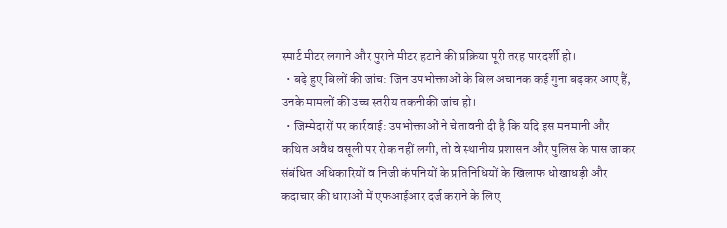स्मार्ट मीटर लगाने और पुराने मीटर हटाने की प्रक्रिया पूरी तरह पारदर्शी हो।
  • बढ़े हुए बिलों की जांच: जिन उपभोक्ताओं के बिल अचानक कई गुना बढ़कर आए हैं, उनके मामलों की उच्च स्तरीय तकनीकी जांच हो।
  • जिम्मेदारों पर कार्रवाई: उपभोक्ताओं ने चेतावनी दी है कि यदि इस मनमानी और कथित अवैध वसूली पर रोक नहीं लगी, तो वे स्थानीय प्रशासन और पुलिस के पास जाकर संबंधित अधिकारियों व निजी कंपनियों के प्रतिनिधियों के खिलाफ धोखाधड़ी और कदाचार की धाराओं में एफआईआर दर्ज कराने के लिए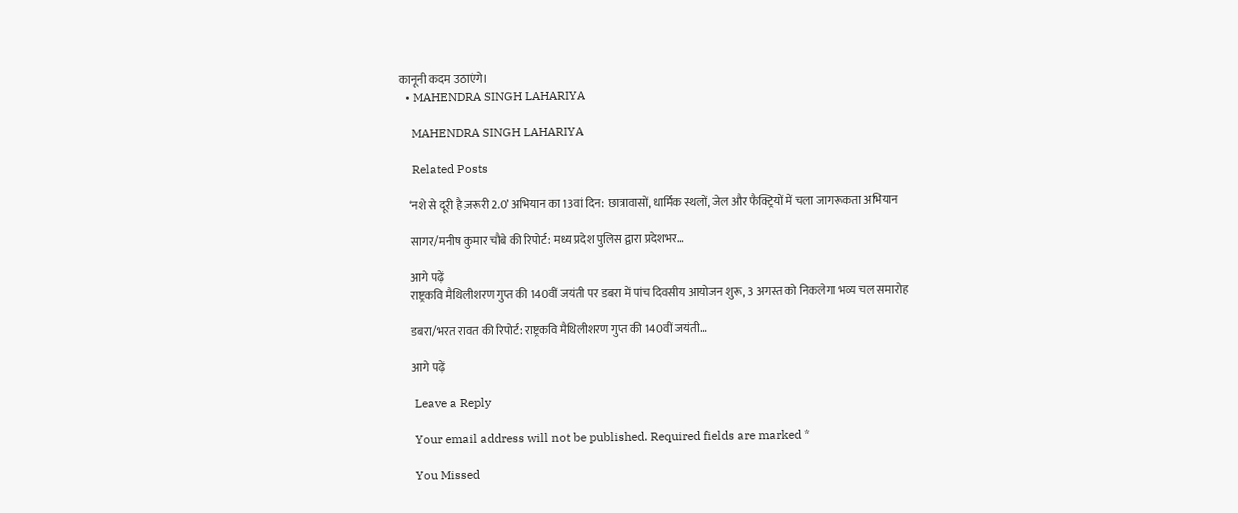कानूनी कदम उठाएंगे।
  • MAHENDRA SINGH LAHARIYA

    MAHENDRA SINGH LAHARIYA

    Related Posts

    ‘नशे से दूरी है ज़रूरी 2.0’ अभियान का 13वां दिन: छात्रावासों, धार्मिक स्थलों, जेल और फैक्ट्रियों में चला जागरूकता अभियान

    सागर/मनीष कुमार चौबे की रिपोर्ट: मध्य प्रदेश पुलिस द्वारा प्रदेशभर…

    आगे पढ़ें
    राष्ट्रकवि मैथिलीशरण गुप्त की 140वीं जयंती पर डबरा में पांच दिवसीय आयोजन शुरू, 3 अगस्त को निकलेगा भव्य चल समारोह

    डबरा/भरत रावत की रिपोर्ट: राष्ट्रकवि मैथिलीशरण गुप्त की 140वीं जयंती…

    आगे पढ़ें

    Leave a Reply

    Your email address will not be published. Required fields are marked *

    You Missed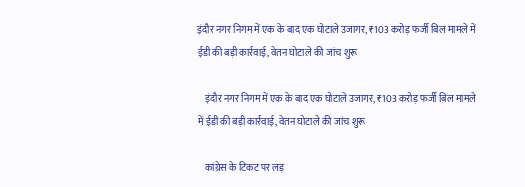इंदौर नगर निगम में एक के बाद एक घोटाले उजागर, ₹103 करोड़ फर्जी बिल मामले में ईडी की बड़ी कार्रवाई, वेतन घोटाले की जांच शुरू

    इंदौर नगर निगम में एक के बाद एक घोटाले उजागर, ₹103 करोड़ फर्जी बिल मामले में ईडी की बड़ी कार्रवाई, वेतन घोटाले की जांच शुरू

    कांग्रेस के टिकट पर लड़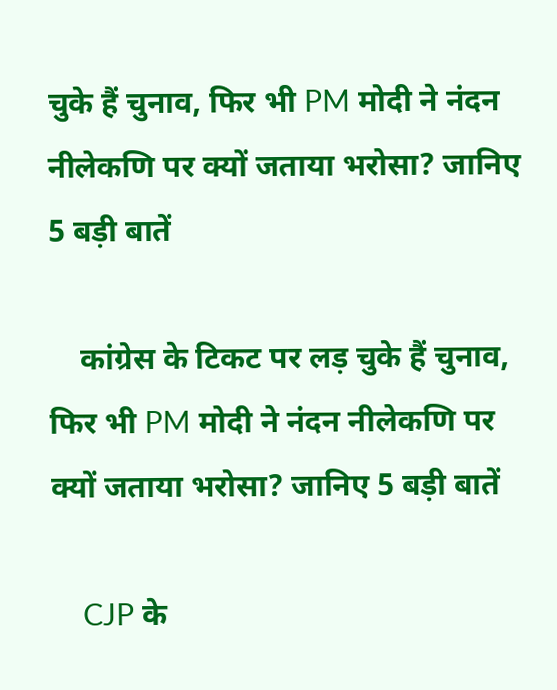चुके हैं चुनाव, फिर भी PM मोदी ने नंदन नीलेकणि पर क्यों जताया भरोसा? जानिए 5 बड़ी बातें

    कांग्रेस के टिकट पर लड़ चुके हैं चुनाव, फिर भी PM मोदी ने नंदन नीलेकणि पर क्यों जताया भरोसा? जानिए 5 बड़ी बातें

    CJP के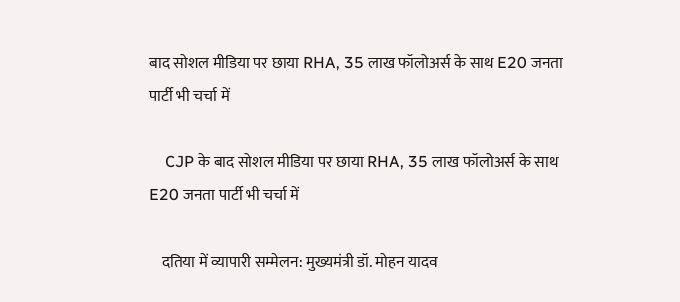बाद सोशल मीडिया पर छाया RHA, 35 लाख फॉलोअर्स के साथ E20 जनता पार्टी भी चर्चा में

    CJP के बाद सोशल मीडिया पर छाया RHA, 35 लाख फॉलोअर्स के साथ E20 जनता पार्टी भी चर्चा में

    दतिया में व्यापारी सम्मेलन: मुख्यमंत्री डॉ. मोहन यादव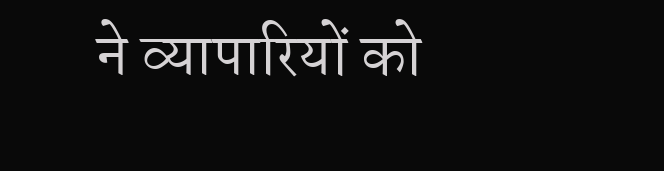ने व्यापारियों को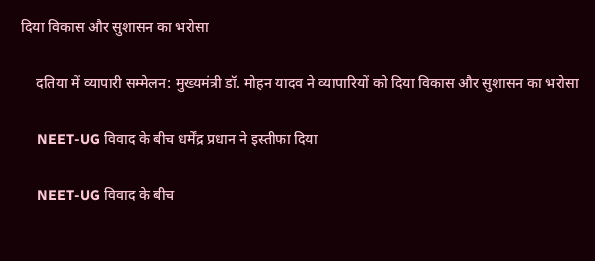दिया विकास और सुशासन का भरोसा

    दतिया में व्यापारी सम्मेलन: मुख्यमंत्री डॉ. मोहन यादव ने व्यापारियों को दिया विकास और सुशासन का भरोसा

    NEET-UG विवाद के बीच धर्मेंद्र प्रधान ने इस्तीफा दिया

    NEET-UG विवाद के बीच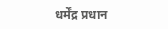धर्मेंद्र प्रधान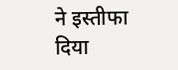ने इस्तीफा दिया